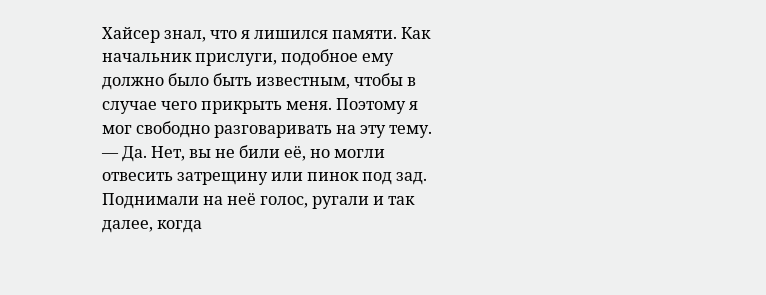Хайсер знал, что я лишился памяти. Как начальник прислуги, подобное ему должно было быть известным, чтобы в случае чего прикрыть меня. Поэтому я мог свободно разговаривать на эту тему.
— Да. Нет, вы не били её, но могли отвесить затрещину или пинок под зад. Поднимали на неё голос, ругали и так далее, когда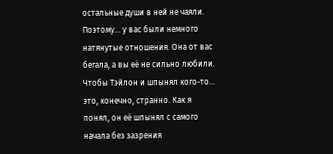остальные души в ней не чаяли. Поэтому… у вас были немного натянутые отношения. Она от вас бегала, а вы её не сильно любили.
Чтобы Тэйлон и шпынял кого-то… это, конечно, странно. Как я понял, он её шпынял с самого начала без зазрения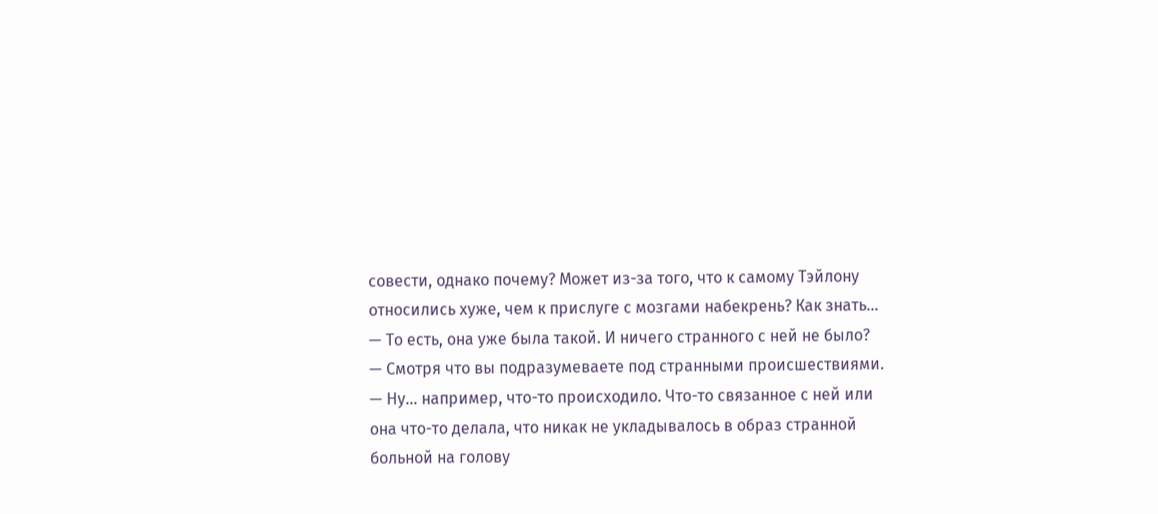совести, однако почему? Может из-за того, что к самому Тэйлону относились хуже, чем к прислуге с мозгами набекрень? Как знать…
— То есть, она уже была такой. И ничего странного с ней не было?
— Смотря что вы подразумеваете под странными происшествиями.
— Ну… например, что-то происходило. Что-то связанное с ней или она что-то делала, что никак не укладывалось в образ странной больной на голову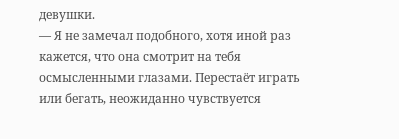девушки.
— Я не замечал подобного, хотя иной раз кажется, что она смотрит на тебя осмысленными глазами. Перестаёт играть или бегать, неожиданно чувствуется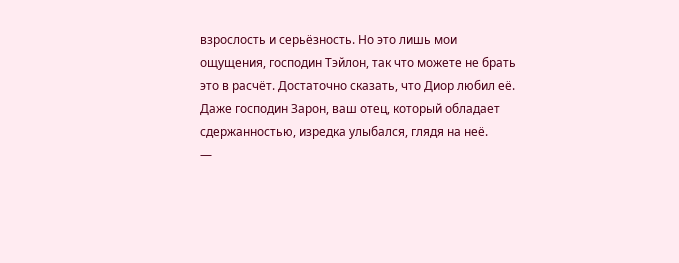взрослость и серьёзность. Но это лишь мои ощущения, господин Тэйлон, так что можете не брать это в расчёт. Достаточно сказать, что Диор любил её. Даже господин Зарон, ваш отец, который обладает сдержанностью, изредка улыбался, глядя на неё.
—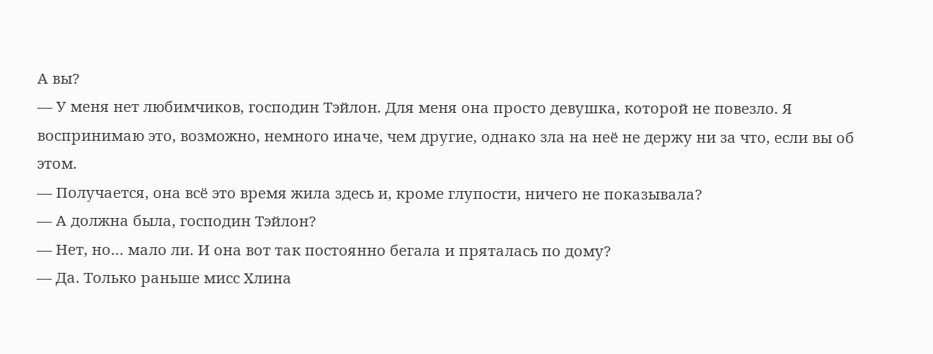А вы?
— У меня нет любимчиков, господин Тэйлон. Для меня она просто девушка, которой не повезло. Я воспринимаю это, возможно, немного иначе, чем другие, однако зла на неё не держу ни за что, если вы об этом.
— Получается, она всё это время жила здесь и, кроме глупости, ничего не показывала?
— А должна была, господин Тэйлон?
— Нет, но… мало ли. И она вот так постоянно бегала и пряталась по дому?
— Да. Только раньше мисс Хлина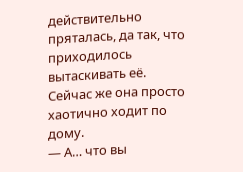действительно пряталась, да так, что приходилось вытаскивать её. Сейчас же она просто хаотично ходит по дому.
— А… что вы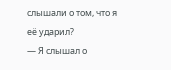слышали о том, что я её ударил?
— Я слышал о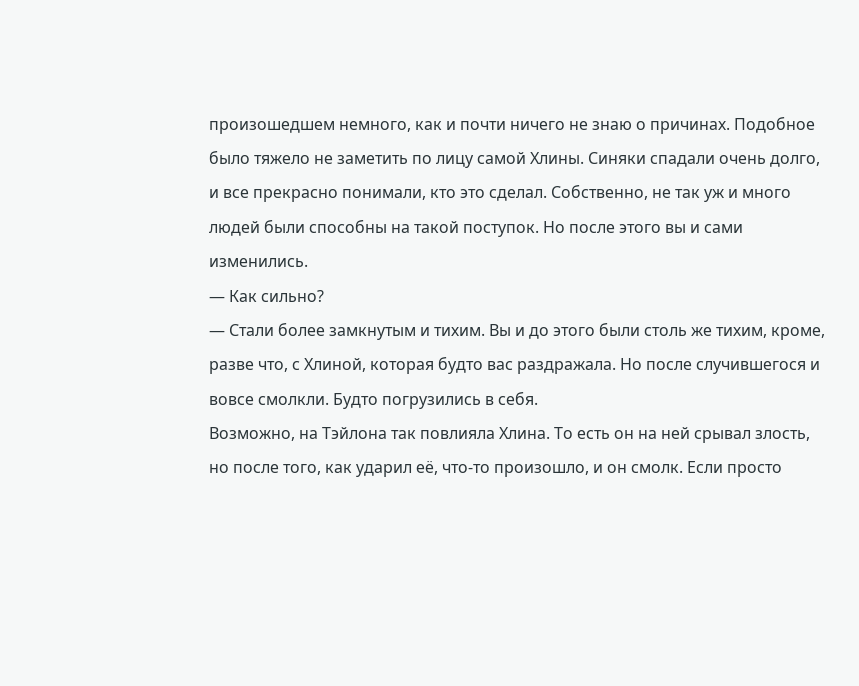произошедшем немного, как и почти ничего не знаю о причинах. Подобное было тяжело не заметить по лицу самой Хлины. Синяки спадали очень долго, и все прекрасно понимали, кто это сделал. Собственно, не так уж и много людей были способны на такой поступок. Но после этого вы и сами изменились.
— Как сильно?
— Стали более замкнутым и тихим. Вы и до этого были столь же тихим, кроме, разве что, с Хлиной, которая будто вас раздражала. Но после случившегося и вовсе смолкли. Будто погрузились в себя.
Возможно, на Тэйлона так повлияла Хлина. То есть он на ней срывал злость, но после того, как ударил её, что-то произошло, и он смолк. Если просто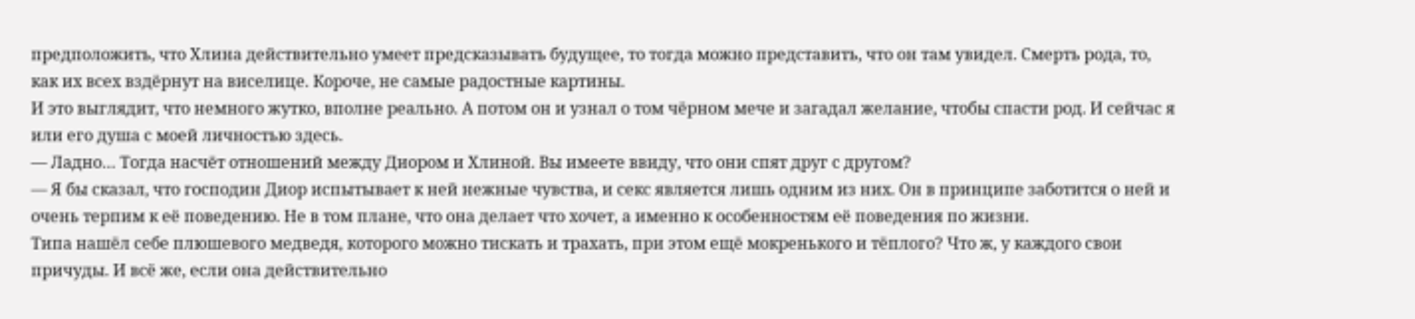предположить, что Хлина действительно умеет предсказывать будущее, то тогда можно представить, что он там увидел. Смерть рода, то, как их всех вздёрнут на виселице. Короче, не самые радостные картины.
И это выглядит, что немного жутко, вполне реально. А потом он и узнал о том чёрном мече и загадал желание, чтобы спасти род. И сейчас я или его душа с моей личностью здесь.
— Ладно… Тогда насчёт отношений между Диором и Хлиной. Вы имеете ввиду, что они спят друг с другом?
— Я бы сказал, что господин Диор испытывает к ней нежные чувства, и секс является лишь одним из них. Он в принципе заботится о ней и очень терпим к её поведению. Не в том плане, что она делает что хочет, а именно к особенностям её поведения по жизни.
Типа нашёл себе плюшевого медведя, которого можно тискать и трахать, при этом ещё мокренького и тёплого? Что ж, у каждого свои причуды. И всё же, если она действительно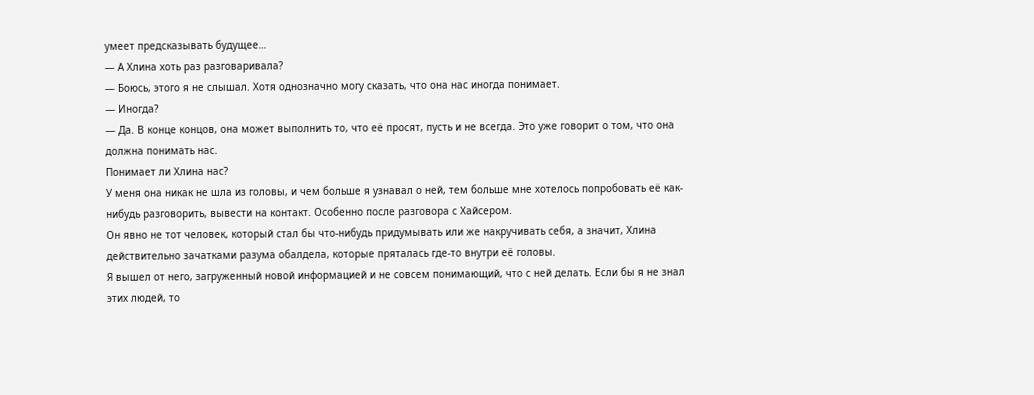умеет предсказывать будущее…
— А Хлина хоть раз разговаривала?
— Боюсь, этого я не слышал. Хотя однозначно могу сказать, что она нас иногда понимает.
— Иногда?
— Да. В конце концов, она может выполнить то, что её просят, пусть и не всегда. Это уже говорит о том, что она должна понимать нас.
Понимает ли Хлина нас?
У меня она никак не шла из головы, и чем больше я узнавал о ней, тем больше мне хотелось попробовать её как-нибудь разговорить, вывести на контакт. Особенно после разговора с Хайсером.
Он явно не тот человек, который стал бы что-нибудь придумывать или же накручивать себя, а значит, Хлина действительно зачатками разума обалдела, которые пряталась где-то внутри её головы.
Я вышел от него, загруженный новой информацией и не совсем понимающий, что с ней делать. Если бы я не знал этих людей, то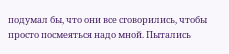подумал бы, что они все сговорились, чтобы просто посмеяться надо мной. Пытались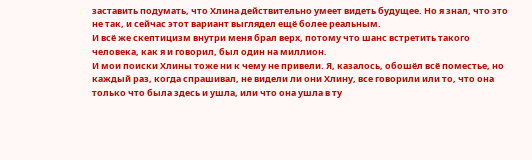заставить подумать, что Хлина действительно умеет видеть будущее. Но я знал, что это не так, и сейчас этот вариант выглядел ещё более реальным.
И всё же скептицизм внутри меня брал верх, потому что шанс встретить такого человека, как я и говорил, был один на миллион.
И мои поиски Хлины тоже ни к чему не привели. Я, казалось, обошёл всё поместье, но каждый раз, когда спрашивал, не видели ли они Хлину, все говорили или то, что она только что была здесь и ушла, или что она ушла в ту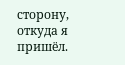сторону, откуда я пришёл.